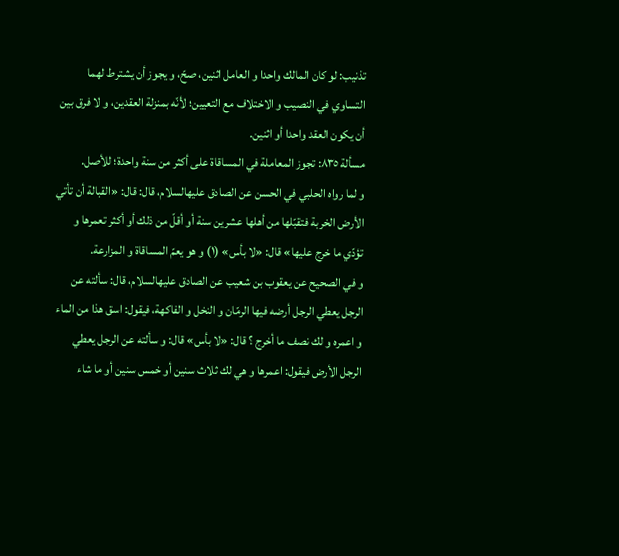تذنيب: لو كان المالك واحدا و العامل اثنين، صحّ، و يجوز أن يشترط لهما التساوي في النصيب و الاختلاف مع التعيين؛ لأنّه بمنزلة العقدين، و لا فرق بين أن يكون العقد واحدا أو اثنين.
مسألة ٨٣٥: تجوز المعاملة في المساقاة على أكثر من سنة واحدة؛ للأصل.
و لما رواه الحلبي في الحسن عن الصادق عليهالسلام، قال: قال: «القبالة أن تأتي الأرض الخربة فتقبّلها من أهلها عشرين سنة أو أقلّ من ذلك أو أكثر تعمرها و تؤدّي ما خرج عليها» قال: «لا بأس» (١) و هو يعمّ المساقاة و المزارعة.
و في الصحيح عن يعقوب بن شعيب عن الصادق عليهالسلام، قال: سألته عن الرجل يعطي الرجل أرضه فيها الرمّان و النخل و الفاكهة، فيقول: اسق هذا من الماء و اعمره و لك نصف ما أخرج ؟ قال: «لا بأس» قال: و سألته عن الرجل يعطي الرجل الأرض فيقول: اعمرها و هي لك ثلاث سنين أو خمس سنين أو ما شاء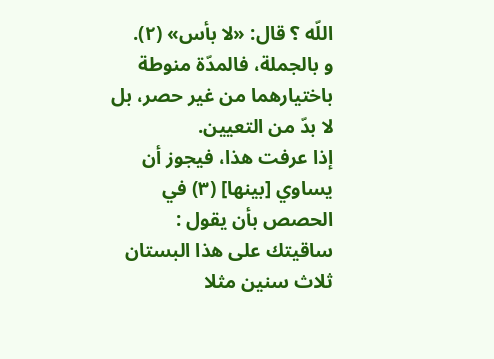اللّه ؟ قال: «لا بأس» (٢).
و بالجملة، فالمدّة منوطة باختيارهما من غير حصر، بل لا بدّ من التعيين.
إذا عرفت هذا، فيجوز أن يساوي [بينها] (٣) في الحصص بأن يقول : ساقيتك على هذا البستان ثلاث سنين مثلا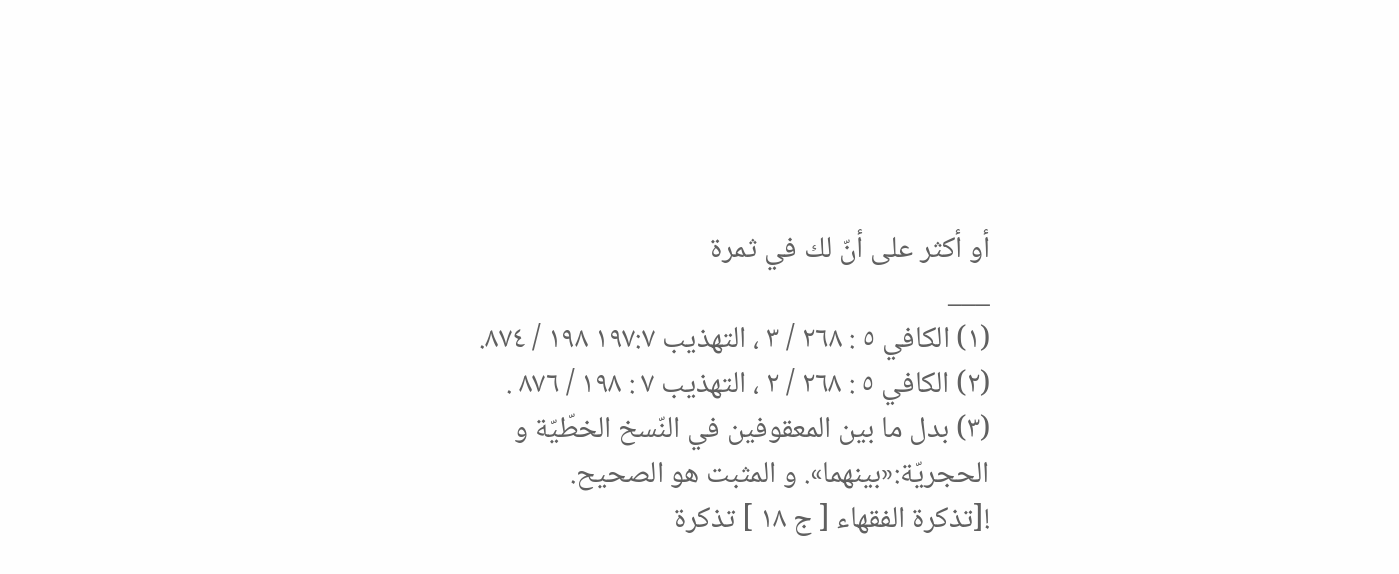أو أكثر على أنّ لك في ثمرة
___
(١) الكافي ٥ : ٢٦٨ / ٣ ، التهذيب ١٩٧:٧ ١٩٨ / ٨٧٤.
(٢) الكافي ٥ : ٢٦٨ / ٢ ، التهذيب ٧ : ١٩٨ / ٨٧٦ .
(٣) بدل ما بين المعقوفين في النّسخ الخطّيّة و الحجريّة:«بينهما». و المثبت هو الصحيح.
![تذكرة الفقهاء [ ج ١٨ ] تذكرة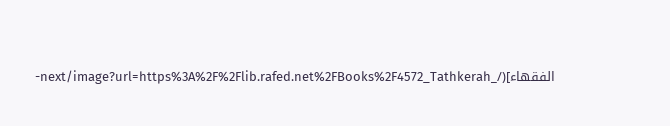الفقهاء](/_next/image?url=https%3A%2F%2Flib.rafed.net%2FBooks%2F4572_Tathkerah-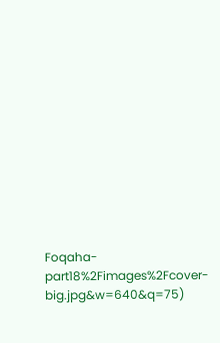Foqaha-part18%2Fimages%2Fcover-big.jpg&w=640&q=75)